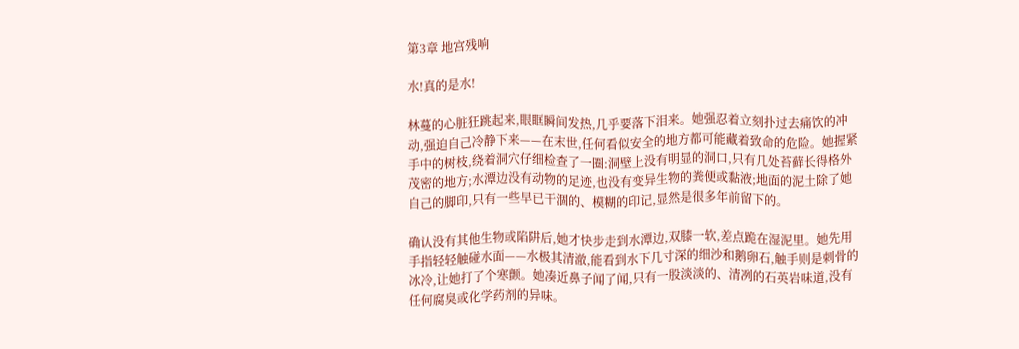第3章 地宫残响

水!真的是水!

林蔓的心脏狂跳起来,眼眶瞬间发热,几乎要落下泪来。她强忍着立刻扑过去痛饮的冲动,强迫自己冷静下来——在末世,任何看似安全的地方都可能藏着致命的危险。她握紧手中的树枝,绕着洞穴仔细检查了一圈:洞壁上没有明显的洞口,只有几处苔藓长得格外茂密的地方;水潭边没有动物的足迹,也没有变异生物的粪便或黏液;地面的泥土除了她自己的脚印,只有一些早已干涸的、模糊的印记,显然是很多年前留下的。

确认没有其他生物或陷阱后,她才快步走到水潭边,双膝一软,差点跪在湿泥里。她先用手指轻轻触碰水面——水极其清澈,能看到水下几寸深的细沙和鹅卵石,触手则是刺骨的冰冷,让她打了个寒颤。她凑近鼻子闻了闻,只有一股淡淡的、清冽的石英岩味道,没有任何腐臭或化学药剂的异味。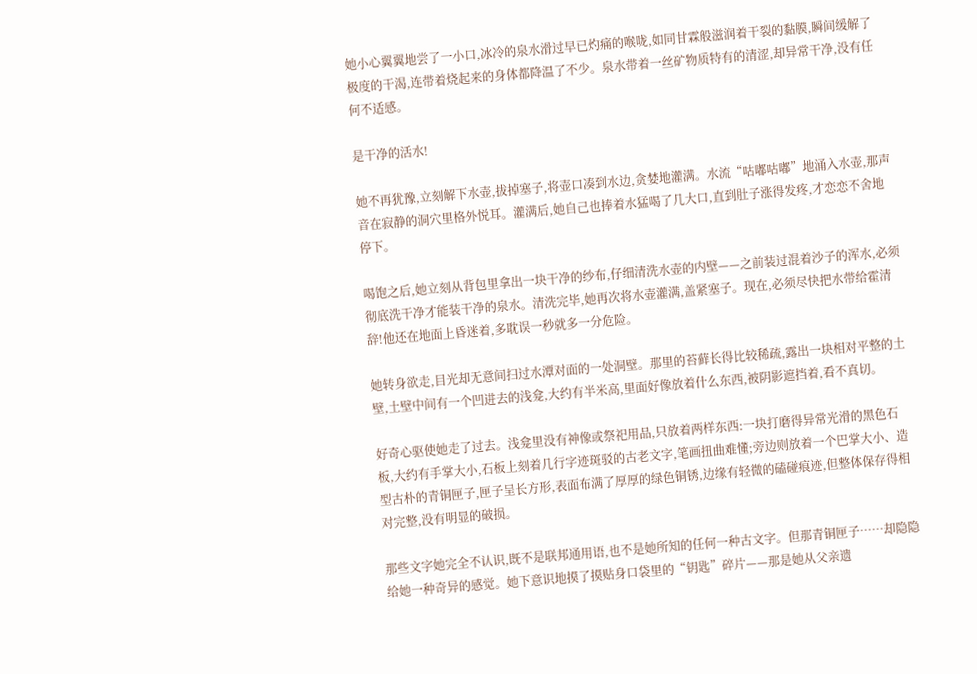她小心翼翼地尝了一小口,冰冷的泉水滑过早已灼痛的喉咙,如同甘霖般滋润着干裂的黏膜,瞬间缓解了极度的干渴,连带着烧起来的身体都降温了不少。泉水带着一丝矿物质特有的清涩,却异常干净,没有任何不适感。

是干净的活水!

她不再犹豫,立刻解下水壶,拔掉塞子,将壶口凑到水边,贪婪地灌满。水流“咕嘟咕嘟”地涌入水壶,那声音在寂静的洞穴里格外悦耳。灌满后,她自己也捧着水猛喝了几大口,直到肚子涨得发疼,才恋恋不舍地停下。

喝饱之后,她立刻从背包里拿出一块干净的纱布,仔细清洗水壶的内壁——之前装过混着沙子的浑水,必须彻底洗干净才能装干净的泉水。清洗完毕,她再次将水壶灌满,盖紧塞子。现在,必须尽快把水带给霍清辞!他还在地面上昏迷着,多耽误一秒就多一分危险。

她转身欲走,目光却无意间扫过水潭对面的一处洞壁。那里的苔藓长得比较稀疏,露出一块相对平整的土壁,土壁中间有一个凹进去的浅龛,大约有半米高,里面好像放着什么东西,被阴影遮挡着,看不真切。

好奇心驱使她走了过去。浅龛里没有神像或祭祀用品,只放着两样东西:一块打磨得异常光滑的黑色石板,大约有手掌大小,石板上刻着几行字迹斑驳的古老文字,笔画扭曲难懂;旁边则放着一个巴掌大小、造型古朴的青铜匣子,匣子呈长方形,表面布满了厚厚的绿色铜锈,边缘有轻微的磕碰痕迹,但整体保存得相对完整,没有明显的破损。

那些文字她完全不认识,既不是联邦通用语,也不是她所知的任何一种古文字。但那青铜匣子……却隐隐给她一种奇异的感觉。她下意识地摸了摸贴身口袋里的“钥匙”碎片——那是她从父亲遗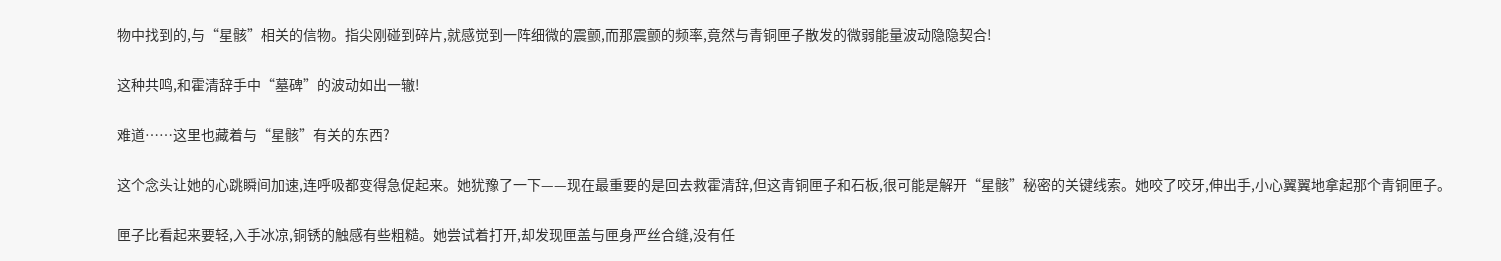物中找到的,与“星骸”相关的信物。指尖刚碰到碎片,就感觉到一阵细微的震颤,而那震颤的频率,竟然与青铜匣子散发的微弱能量波动隐隐契合!

这种共鸣,和霍清辞手中“墓碑”的波动如出一辙!

难道……这里也藏着与“星骸”有关的东西?

这个念头让她的心跳瞬间加速,连呼吸都变得急促起来。她犹豫了一下——现在最重要的是回去救霍清辞,但这青铜匣子和石板,很可能是解开“星骸”秘密的关键线索。她咬了咬牙,伸出手,小心翼翼地拿起那个青铜匣子。

匣子比看起来要轻,入手冰凉,铜锈的触感有些粗糙。她尝试着打开,却发现匣盖与匣身严丝合缝,没有任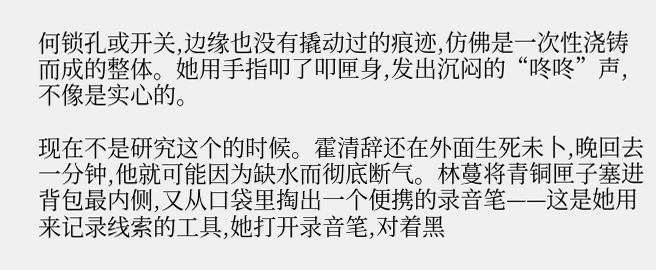何锁孔或开关,边缘也没有撬动过的痕迹,仿佛是一次性浇铸而成的整体。她用手指叩了叩匣身,发出沉闷的“咚咚”声,不像是实心的。

现在不是研究这个的时候。霍清辞还在外面生死未卜,晚回去一分钟,他就可能因为缺水而彻底断气。林蔓将青铜匣子塞进背包最内侧,又从口袋里掏出一个便携的录音笔——这是她用来记录线索的工具,她打开录音笔,对着黑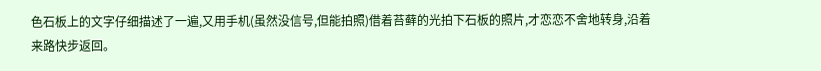色石板上的文字仔细描述了一遍,又用手机(虽然没信号,但能拍照)借着苔藓的光拍下石板的照片,才恋恋不舍地转身,沿着来路快步返回。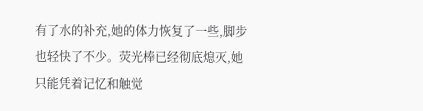有了水的补充,她的体力恢复了一些,脚步也轻快了不少。荧光棒已经彻底熄灭,她只能凭着记忆和触觉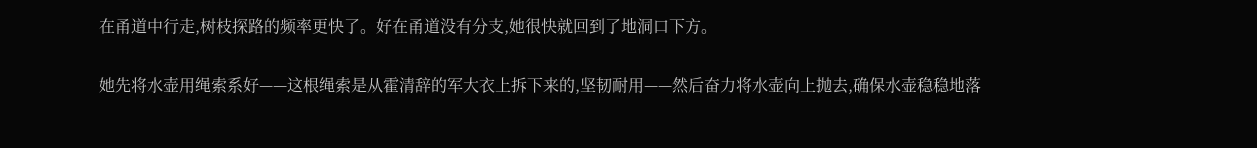在甬道中行走,树枝探路的频率更快了。好在甬道没有分支,她很快就回到了地洞口下方。

她先将水壶用绳索系好——这根绳索是从霍清辞的军大衣上拆下来的,坚韧耐用——然后奋力将水壶向上抛去,确保水壶稳稳地落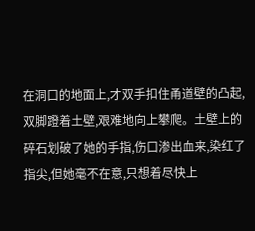在洞口的地面上,才双手扣住甬道壁的凸起,双脚蹬着土壁,艰难地向上攀爬。土壁上的碎石划破了她的手指,伤口渗出血来,染红了指尖,但她毫不在意,只想着尽快上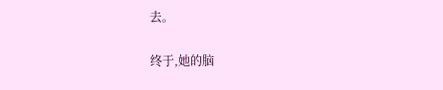去。

终于,她的脑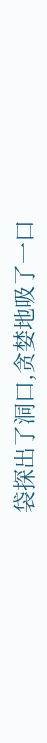袋探出了洞口,贪婪地吸了一口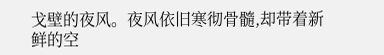戈壁的夜风。夜风依旧寒彻骨髓,却带着新鲜的空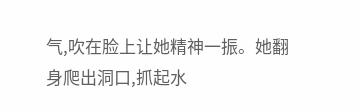气,吹在脸上让她精神一振。她翻身爬出洞口,抓起水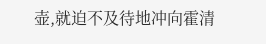壶,就迫不及待地冲向霍清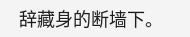辞藏身的断墙下。